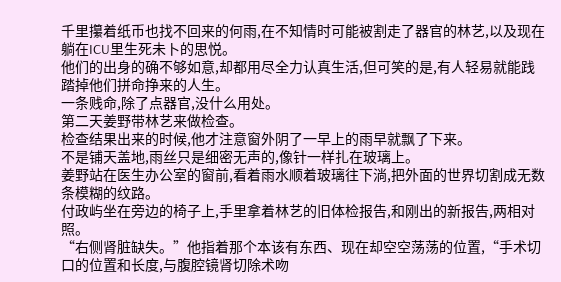千里攥着纸币也找不回来的何雨,在不知情时可能被割走了器官的林艺,以及现在躺在ICU里生死未卜的思悦。
他们的出身的确不够如意,却都用尽全力认真生活,但可笑的是,有人轻易就能践踏掉他们拼命挣来的人生。
一条贱命,除了点器官,没什么用处。
第二天姜野带林艺来做检查。
检查结果出来的时候,他才注意窗外阴了一早上的雨早就飘了下来。
不是铺天盖地,雨丝只是细密无声的,像针一样扎在玻璃上。
姜野站在医生办公室的窗前,看着雨水顺着玻璃往下淌,把外面的世界切割成无数条模糊的纹路。
付政屿坐在旁边的椅子上,手里拿着林艺的旧体检报告,和刚出的新报告,两相对照。
“右侧肾脏缺失。”他指着那个本该有东西、现在却空空荡荡的位置,“手术切口的位置和长度,与腹腔镜肾切除术吻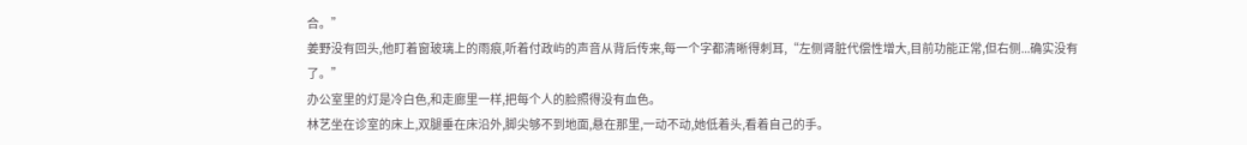合。”
姜野没有回头,他盯着窗玻璃上的雨痕,听着付政屿的声音从背后传来,每一个字都清晰得刺耳,“左侧肾脏代偿性增大,目前功能正常,但右侧...确实没有了。”
办公室里的灯是冷白色,和走廊里一样,把每个人的脸照得没有血色。
林艺坐在诊室的床上,双腿垂在床沿外,脚尖够不到地面,悬在那里,一动不动,她低着头,看着自己的手。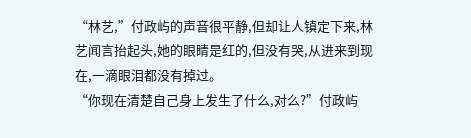“林艺,”付政屿的声音很平静,但却让人镇定下来,林艺闻言抬起头,她的眼睛是红的,但没有哭,从进来到现在,一滴眼泪都没有掉过。
“你现在清楚自己身上发生了什么,对么?”付政屿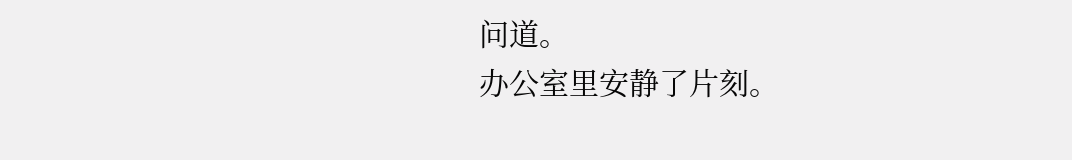问道。
办公室里安静了片刻。